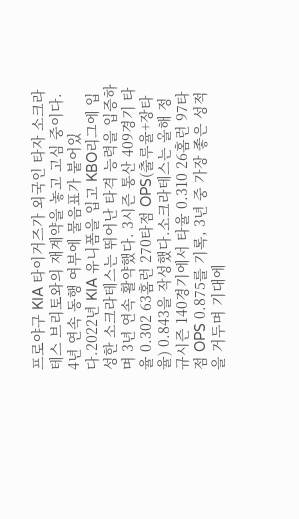프로야구 KIA 타이거즈가 외국인 타자 소크라테스 브리토와의 재계약을 놓고 고심 중이다. 4년 연속 동행 여부에 물음표가 붙어있다.2022년 KIA 유니폼을 입고 KBO리그에 입성한 소크라테스는 뛰어난 타격 능력을 입증하며 3년 연속 활약했다. 3시즌 통산 409경기 타율 0.302 63홈런 270타점 OPS(출루율+장타율) 0.843을 작성했다.소크라테스는 올해 정규시즌 140경기에서 타율 0.310 26홈런 97타점 OPS 0.875를 기록, 3년 중 가장 좋은 성적을 거두며 기대에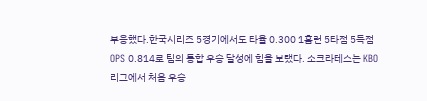부응했다.한국시리즈 5경기에서도 타율 0.300 1홈런 5타점 5득점 OPS 0.814로 팀의 통합 우승 달성에 힘을 보탰다. 소크라테스는 KBO리그에서 처음 우승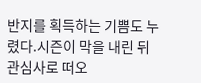반지를 획득하는 기쁨도 누렸다.시즌이 막을 내린 뒤 관심사로 떠오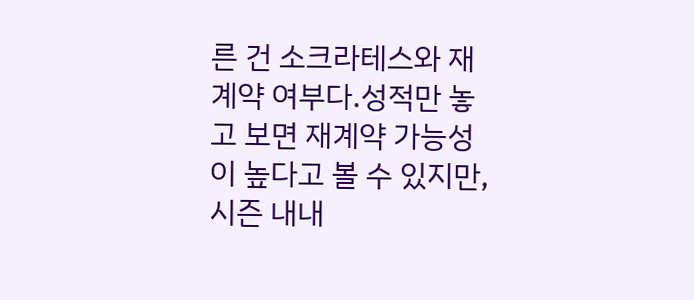른 건 소크라테스와 재계약 여부다.성적만 놓고 보면 재계약 가능성이 높다고 볼 수 있지만, 시즌 내내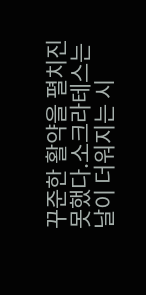꾸준한 활약을 펼치진 못했다.소크라테스는 날이 더워지는 시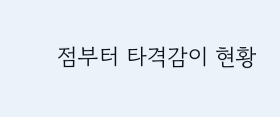점부터 타격감이 현황